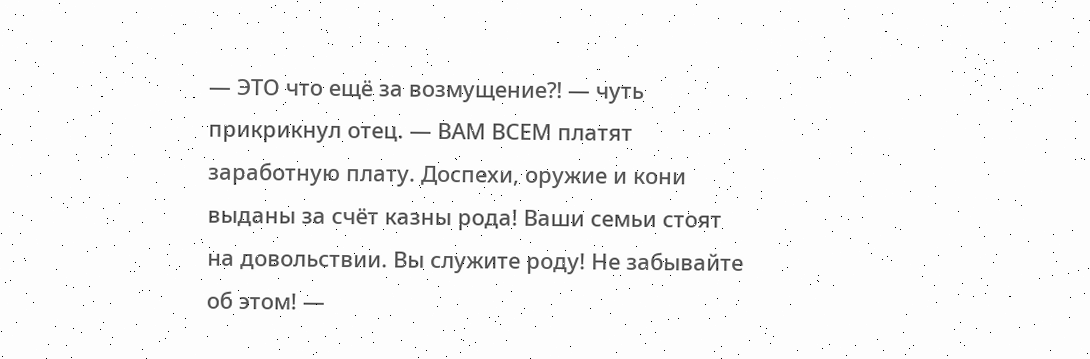— ЭТО что ещё за возмущение⁈ — чуть прикрикнул отец. — ВАМ ВСЕМ платят заработную плату. Доспехи, оружие и кони выданы за счёт казны рода! Ваши семьи стоят на довольствии. Вы служите роду! Не забывайте об этом! —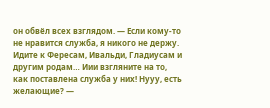он обвёл всех взглядом. — Если кому-то не нравится служба, я никого не держу. Идите к Фересам, Ивальди, Гладиусам и другим родам… Иии взгляните на то, как поставлена служба у них! Нууу, есть желающие? —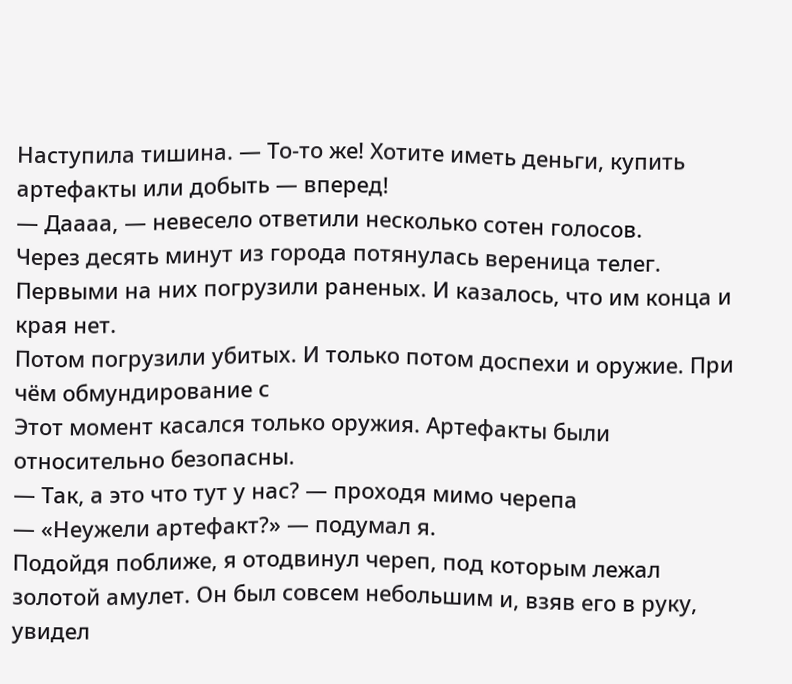Наступила тишина. — То-то же! Хотите иметь деньги, купить артефакты или добыть — вперед!
— Даааа, — невесело ответили несколько сотен голосов.
Через десять минут из города потянулась вереница телег. Первыми на них погрузили раненых. И казалось, что им конца и края нет.
Потом погрузили убитых. И только потом доспехи и оружие. При чём обмундирование с
Этот момент касался только оружия. Артефакты были относительно безопасны.
— Так, а это что тут у нас? — проходя мимо черепа
— «Неужели артефакт?» — подумал я.
Подойдя поближе, я отодвинул череп, под которым лежал золотой амулет. Он был совсем небольшим и, взяв его в руку, увидел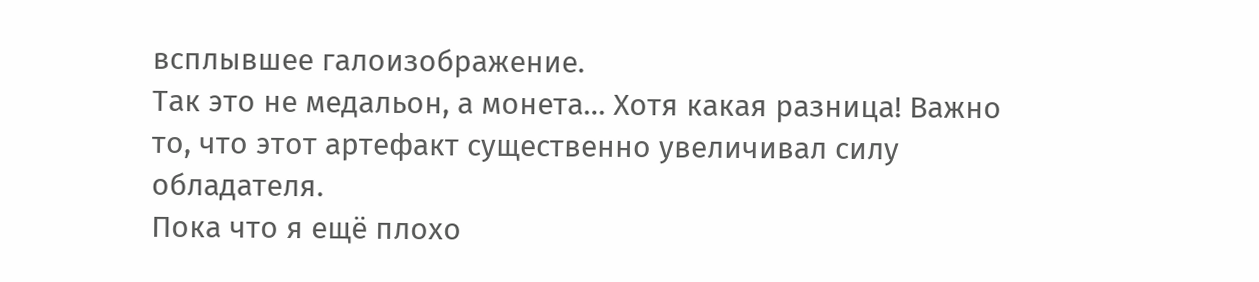всплывшее галоизображение.
Так это не медальон, а монета… Хотя какая разница! Важно то, что этот артефакт существенно увеличивал силу обладателя.
Пока что я ещё плохо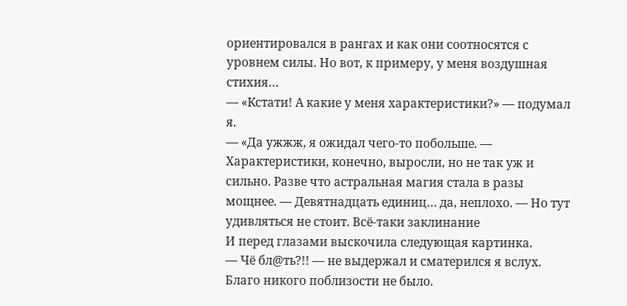ориентировался в рангах и как они соотносятся с уровнем силы. Но вот, к примеру, у меня воздушная стихия…
— «Кстати! А какие у меня характеристики?» — подумал я.
— «Да ужжж, я ожидал чего-то побольше. — Характеристики, конечно, выросли, но не так уж и сильно. Разве что астральная магия стала в разы мощнее. — Девятнадцать единиц… да, неплохо. — Но тут удивляться не стоит. Всё-таки заклинание
И перед глазами выскочила следующая картинка.
— Чё бл@ть?!! — не выдержал и сматерился я вслух. Благо никого поблизости не было.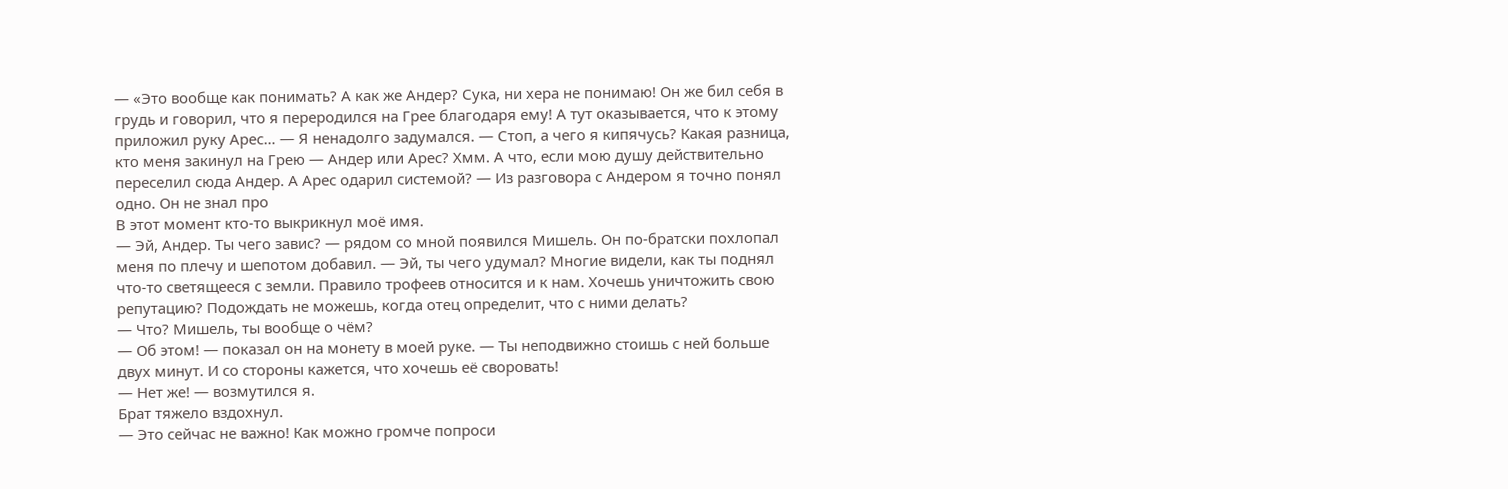— «Это вообще как понимать? А как же Андер? Сука, ни хера не понимаю! Он же бил себя в грудь и говорил, что я переродился на Грее благодаря ему! А тут оказывается, что к этому приложил руку Арес… — Я ненадолго задумался. — Стоп, а чего я кипячусь? Какая разница, кто меня закинул на Грею — Андер или Арес? Хмм. А что, если мою душу действительно переселил сюда Андер. А Арес одарил системой? — Из разговора с Андером я точно понял одно. Он не знал про
В этот момент кто-то выкрикнул моё имя.
— Эй, Андер. Ты чего завис? — рядом со мной появился Мишель. Он по-братски похлопал меня по плечу и шепотом добавил. — Эй, ты чего удумал? Многие видели, как ты поднял что-то светящееся с земли. Правило трофеев относится и к нам. Хочешь уничтожить свою репутацию? Подождать не можешь, когда отец определит, что с ними делать?
— Что? Мишель, ты вообще о чём?
— Об этом! — показал он на монету в моей руке. — Ты неподвижно стоишь с ней больше двух минут. И со стороны кажется, что хочешь её своровать!
— Нет же! — возмутился я.
Брат тяжело вздохнул.
— Это сейчас не важно! Как можно громче попроси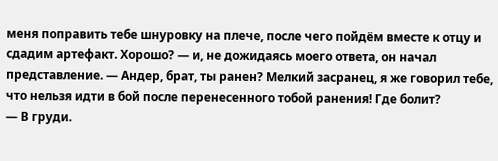меня поправить тебе шнуровку на плече, после чего пойдём вместе к отцу и сдадим артефакт. Хорошо? — и, не дожидаясь моего ответа, он начал представление. — Андер, брат, ты ранен? Мелкий засранец, я же говорил тебе, что нельзя идти в бой после перенесенного тобой ранения! Где болит?
— В груди.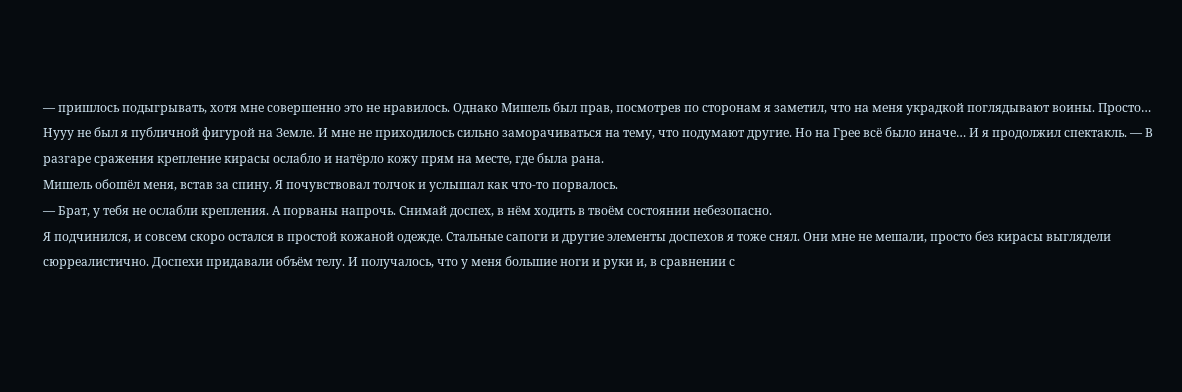— пришлось подыгрывать, хотя мне совершенно это не нравилось. Однако Мишель был прав, посмотрев по сторонам я заметил, что на меня украдкой поглядывают воины. Просто… Нууу не был я публичной фигурой на Земле. И мне не приходилось сильно заморачиваться на тему, что подумают другие. Но на Грее всё было иначе… И я продолжил спектакль. — В разгаре сражения крепление кирасы ослабло и натёрло кожу прям на месте, где была рана.
Мишель обошёл меня, встав за спину. Я почувствовал толчок и услышал как что-то порвалось.
— Брат, у тебя не ослабли крепления. А порваны напрочь. Снимай доспех, в нём ходить в твоём состоянии небезопасно.
Я подчинился, и совсем скоро остался в простой кожаной одежде. Стальные сапоги и другие элементы доспехов я тоже снял. Они мне не мешали, просто без кирасы выглядели сюрреалистично. Доспехи придавали объём телу. И получалось, что у меня большие ноги и руки и, в сравнении с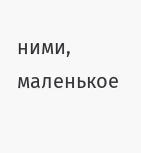ними, маленькое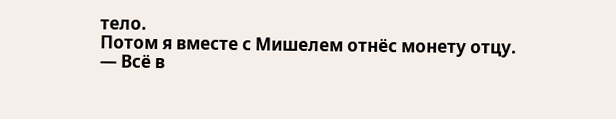тело.
Потом я вместе с Мишелем отнёс монету отцу.
— Всё в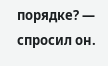порядке? — спросил он.